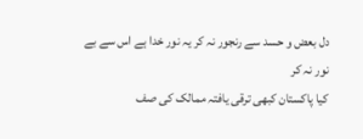دل بعض و حسد سے رنجور نہ کر یہ نور خدا ہے اس سے بے نور نہ کر
کیا پاکستان کبھی ترقی یافتہ ممالک کی صف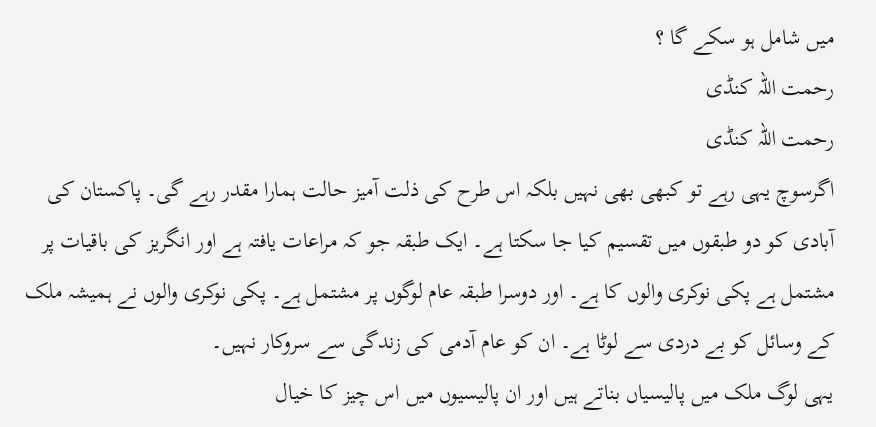میں شامل ہو سکے گا ؟
رحمت اللہ کنڈی
رحمت اللہ کنڈی
اگرسوچ یہی رہے تو کبھی بھی نہیں بلکہ اس طرح کی ذلت آمیز حالت ہمارا مقدر رہے گی۔ پاکستان کی آبادی کو دو طبقوں میں تقسیم کیا جا سکتا ہے۔ ایک طبقہ جو کہ مراعات یافتہ ہے اور انگریز کی باقیات پر مشتمل ہے پکی نوکری والوں کا ہے۔ اور دوسرا طبقہ عام لوگوں پر مشتمل ہے۔ پکی نوکری والوں نے ہمیشہ ملک کے وسائل کو بے دردی سے لوٹا ہے۔ ان کو عام آدمی کی زندگی سے سروکار نہیں۔
یہی لوگ ملک میں پالیسیاں بناتے ہیں اور ان پالیسیوں میں اس چیز کا خیال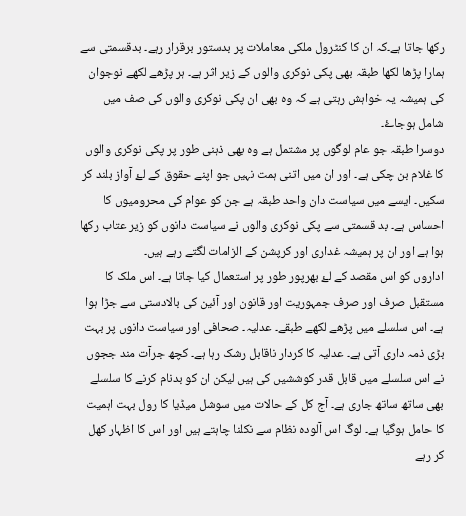رکھا جاتا ہے۔کہ ان کا کنٹرول ملکی معاملات پر بدستور برقرار رہے۔ بدقسمتی سے ہمارا پڑھا لکھا طبقہ بھی پکی نوکری والوں کے زیر اثر ہے۔ ہر پڑھے لکھے نوجوان کی ہمیشہ یہ خواہش رہتی ہے کہ وہ بھی ان پکی نوکری والوں کی صف میں شامل ہوجاۓ۔
دوسرا طبقہ جو عام لوگوں پر مشتمل ہے وہ بھی ذہنی طور پر پکی نوکری والوں کا غلام بن چکی ہے۔ اور ان میں اتنی ہمت نہیں جو اپنے حقوق کے لۓ آواز بلند کر سکیں۔ ایسے میں سیاست دان واحد طبقہ ہے جن کو عوام کی محرومیوں کا احساس ہے۔ بد قسمتی سے پکی نوکری والوں نے سیاست دانوں کو زیر عتاب رکھا ہوا ہے اور ان پر ہمیشہ غداری اور کرپشن کے الزامات لگتے رہے ہیں۔
اداروں کو اس مقصد کے لۓ بھرپور طور پر استعمال کیا جاتا ہے۔ اس ملک کا مستقبل صرف اور صرف جمہوریت اور قانون اور آئین کی بالادستی سے جڑا ہوا ہے۔ اس سلسلے میں پڑھے لکھے طبقے۔ عدلیہ۔ صحافی اور سیاست دانوں پر بہت بڑی ذمہ داری آتی ہے۔ عدلیہ کا کردار ناقابل رشک رہا ہے۔ کچھ جرآت مند ججوں نے اس سلسلے میں قابل قدر کوششیں کی ہیں لیکن ان کو بدنام کرنے کا سلسلے بھی ساتھ ساتھ جاری ہے۔ آج کل کے حالات میں سوشل میڈیا کا رول بہت اہمیت کا حامل ہوگیا ہے۔ لوگ اس آلودہ نظام سے نکلنا چاہتے ہیں اور اس کا اظہار کھل کر رہے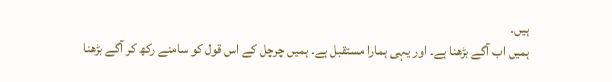ہیں۔
ہمیں اب آگے بڑھنا ہے۔ اور یہی ہمارا مستقبل ہے۔ ہمیں چرچل کے اس قول کو سامنے رکھ کر آگے بڑھنا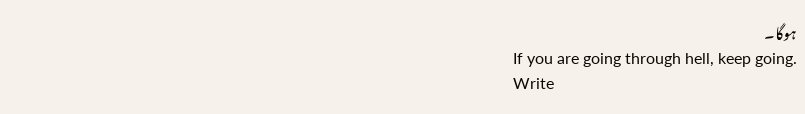ہوگا۔
If you are going through hell, keep going.
Write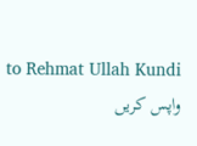to Rehmat Ullah Kundi
واپس کریں